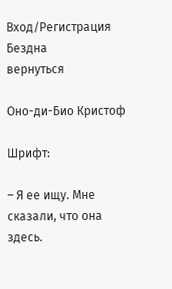Вход/Регистрация
Бездна
вернуться

Оно-ди-Био Кристоф

Шрифт:

– Я ее ищу. Мне сказали, что она здесь.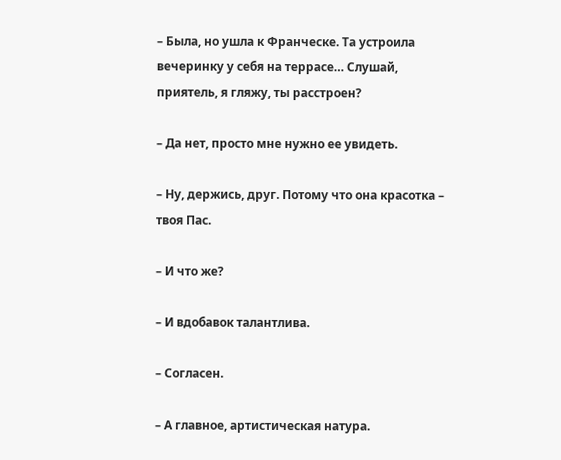– Была, но ушла к Франческе. Та устроила вечеринку у себя на террасе… Слушай, приятель, я гляжу, ты расстроен?

– Да нет, просто мне нужно ее увидеть.

– Ну, держись, друг. Потому что она красотка – твоя Пас.

– И что же?

– И вдобавок талантлива.

– Согласен.

– А главное, артистическая натура.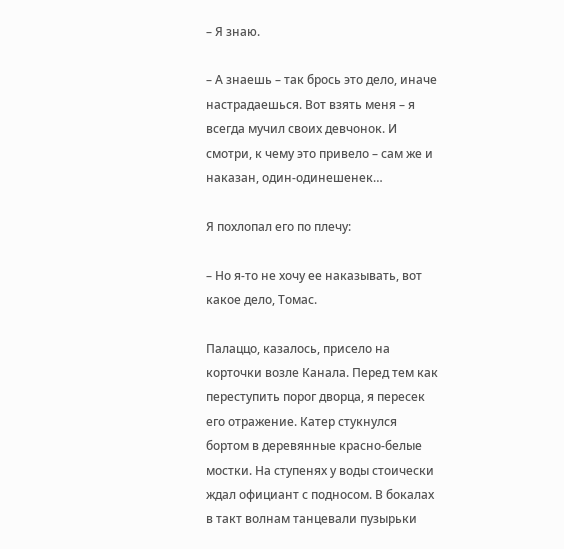– Я знаю.

– А знаешь – так брось это дело, иначе настрадаешься. Вот взять меня – я всегда мучил своих девчонок. И смотри, к чему это привело – сам же и наказан, один-одинешенек…

Я похлопал его по плечу:

– Но я-то не хочу ее наказывать, вот какое дело, Томас.

Палаццо, казалось, присело на корточки возле Канала. Перед тем как переступить порог дворца, я пересек его отражение. Катер стукнулся бортом в деревянные красно-белые мостки. На ступенях у воды стоически ждал официант с подносом. В бокалах в такт волнам танцевали пузырьки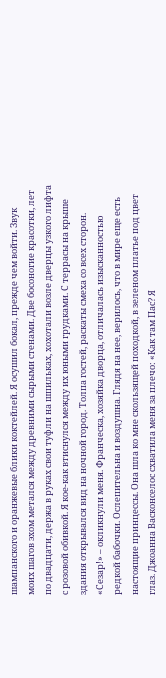шампанского и оранжевые блики коктейлей. Я осушил бокал, прежде чем войти. Звук моих шагов эхом метался между древними сырыми стенами. Две босоногие красотки, лет по двадцати, держа в руках свои туфли на шпильках, хохотали возле дверцы узкого лифта с розовой обивкой. Я кое-как втиснулся между их юными грудками. С террасы на крыше здания открывался вид на ночной город. Толпа гостей, раскаты смеха со всех сторон. «Сезар!» – окликнули меня. Франческа, хозяйка дворца, отличалась изысканностью редкой бабочки. Ослепительна и воздушна. Глядя на нее, верилось, что в мире еще есть настоящие принцессы. Она шла ко мне скользящей походкой, в зеленом платье под цвет глаз. Джоанна Васконселос схватила меня за плечо: «Как там Пас? Я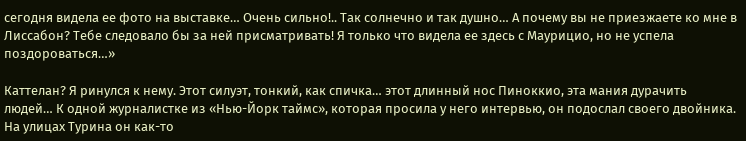сегодня видела ее фото на выставке… Очень сильно!.. Так солнечно и так душно… А почему вы не приезжаете ко мне в Лиссабон? Тебе следовало бы за ней присматривать! Я только что видела ее здесь с Маурицио, но не успела поздороваться…»

Каттелан? Я ринулся к нему. Этот силуэт, тонкий, как спичка… этот длинный нос Пиноккио, эта мания дурачить людей… К одной журналистке из «Нью-Йорк таймс», которая просила у него интервью, он подослал своего двойника. На улицах Турина он как-то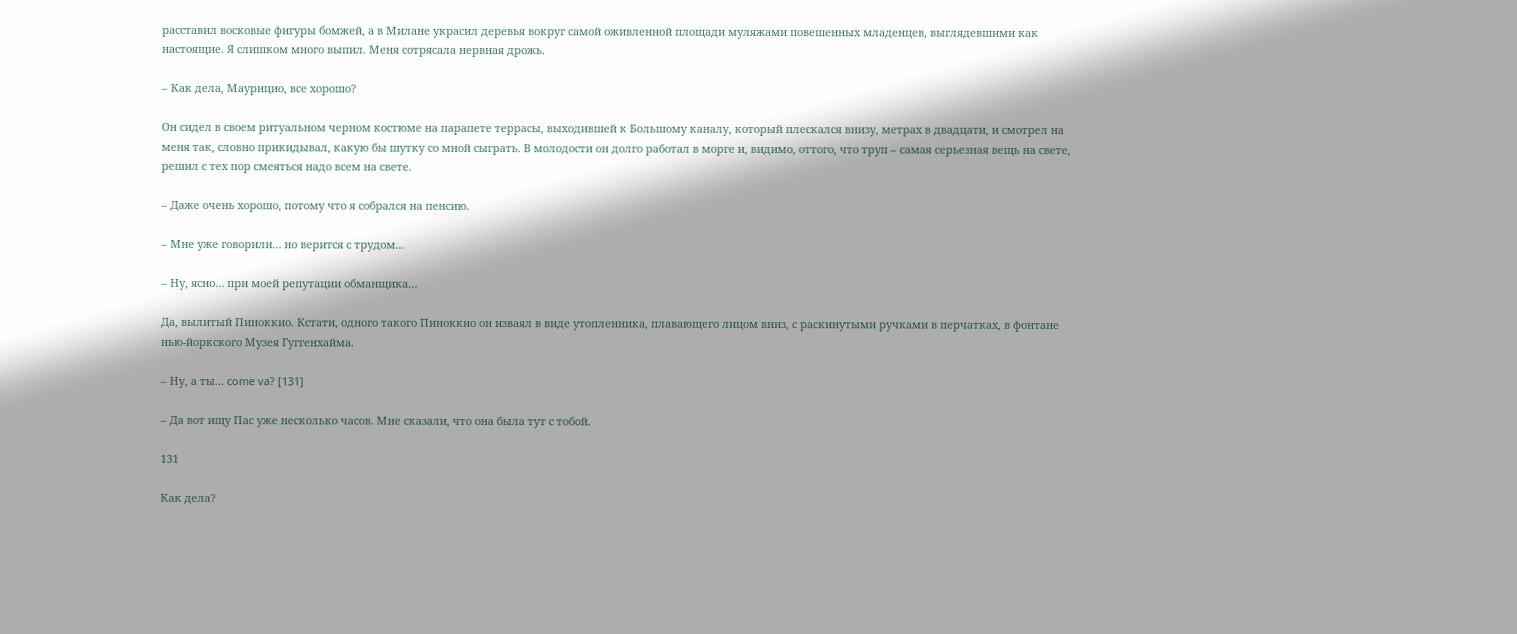расставил восковые фигуры бомжей, а в Милане украсил деревья вокруг самой оживленной площади муляжами повешенных младенцев, выглядевшими как настоящие. Я слишком много выпил. Меня сотрясала нервная дрожь.

– Как дела, Маурицио, все хорошо?

Он сидел в своем ритуальном черном костюме на парапете террасы, выходившей к Большому каналу, который плескался внизу, метрах в двадцати, и смотрел на меня так, словно прикидывал, какую бы шутку со мной сыграть. В молодости он долго работал в морге и, видимо, оттого, что труп – самая серьезная вещь на свете, решил с тех пор смеяться надо всем на свете.

– Даже очень хорошо, потому что я собрался на пенсию.

– Мне уже говорили… но верится с трудом…

– Ну, ясно… при моей репутации обманщика…

Да, вылитый Пиноккио. Кстати, одного такого Пиноккио он изваял в виде утопленника, плавающего лицом вниз, с раскинутыми ручками в перчатках, в фонтане нью-йоркского Музея Гуггенхайма.

– Ну, а ты… come va? [131]

– Да вот ищу Пас уже несколько часов. Мне сказали, что она была тут с тобой.

131

Как дела?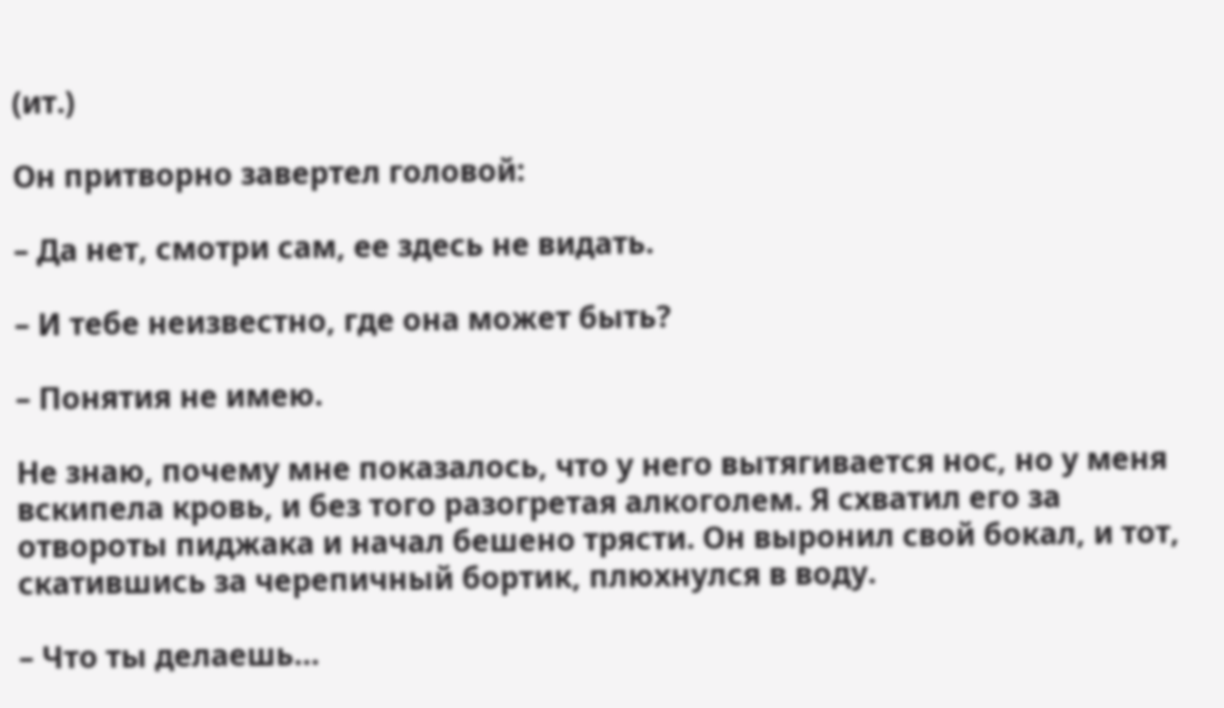(ит.)

Он притворно завертел головой:

– Да нет, смотри сам, ее здесь не видать.

– И тебе неизвестно, где она может быть?

– Понятия не имею.

Не знаю, почему мне показалось, что у него вытягивается нос, но у меня вскипела кровь, и без того разогретая алкоголем. Я схватил его за отвороты пиджака и начал бешено трясти. Он выронил свой бокал, и тот, скатившись за черепичный бортик, плюхнулся в воду.

– Что ты делаешь…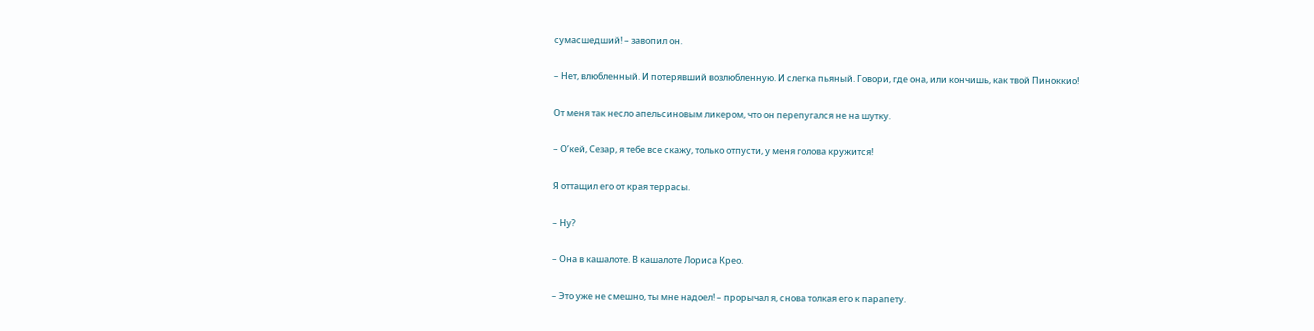сумасшедший! – завопил он.

– Нет, влюбленный. И потерявший возлюбленную. И слегка пьяный. Говори, где она, или кончишь, как твой Пиноккио!

От меня так несло апельсиновым ликером, что он перепугался не на шутку.

– О’кей, Сезар, я тебе все скажу, только отпусти, у меня голова кружится!

Я оттащил его от края террасы.

– Ну?

– Она в кашалоте. В кашалоте Лориса Крео.

– Это уже не смешно, ты мне надоел! – прорычал я, снова толкая его к парапету.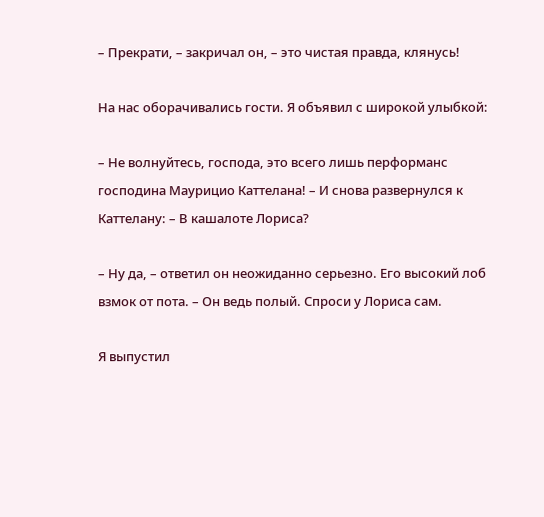– Прекрати, – закричал он, – это чистая правда, клянусь!

На нас оборачивались гости. Я объявил с широкой улыбкой:

– Не волнуйтесь, господа, это всего лишь перформанс господина Маурицио Каттелана! – И снова развернулся к Каттелану: – В кашалоте Лориса?

– Ну да, – ответил он неожиданно серьезно. Его высокий лоб взмок от пота. – Он ведь полый. Спроси у Лориса сам.

Я выпустил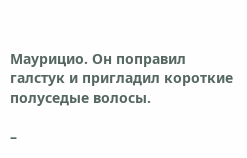Маурицио. Он поправил галстук и пригладил короткие полуседые волосы.

–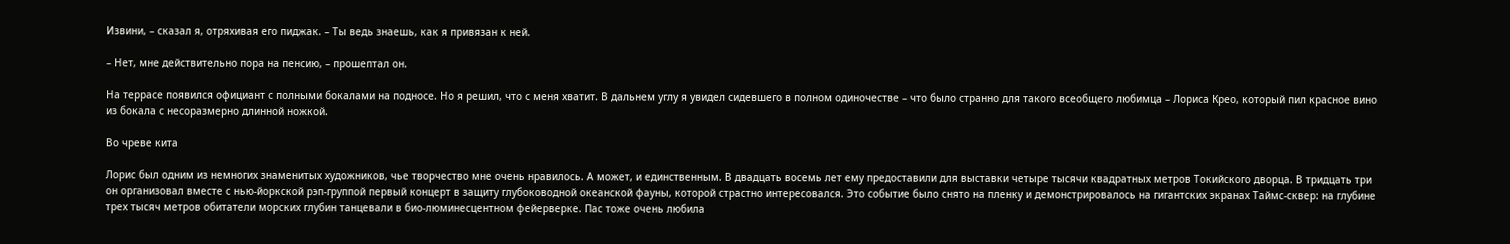Извини, – сказал я, отряхивая его пиджак. – Ты ведь знаешь, как я привязан к ней.

– Нет, мне действительно пора на пенсию, – прошептал он.

На террасе появился официант с полными бокалами на подносе. Но я решил, что с меня хватит. В дальнем углу я увидел сидевшего в полном одиночестве – что было странно для такого всеобщего любимца – Лориса Крео, который пил красное вино из бокала с несоразмерно длинной ножкой.

Во чреве кита

Лорис был одним из немногих знаменитых художников, чье творчество мне очень нравилось. А может, и единственным. В двадцать восемь лет ему предоставили для выставки четыре тысячи квадратных метров Токийского дворца. В тридцать три он организовал вместе с нью-йоркской рэп-группой первый концерт в защиту глубоководной океанской фауны, которой страстно интересовался. Это событие было снято на пленку и демонстрировалось на гигантских экранах Таймс-сквер: на глубине трех тысяч метров обитатели морских глубин танцевали в био-люминесцентном фейерверке. Пас тоже очень любила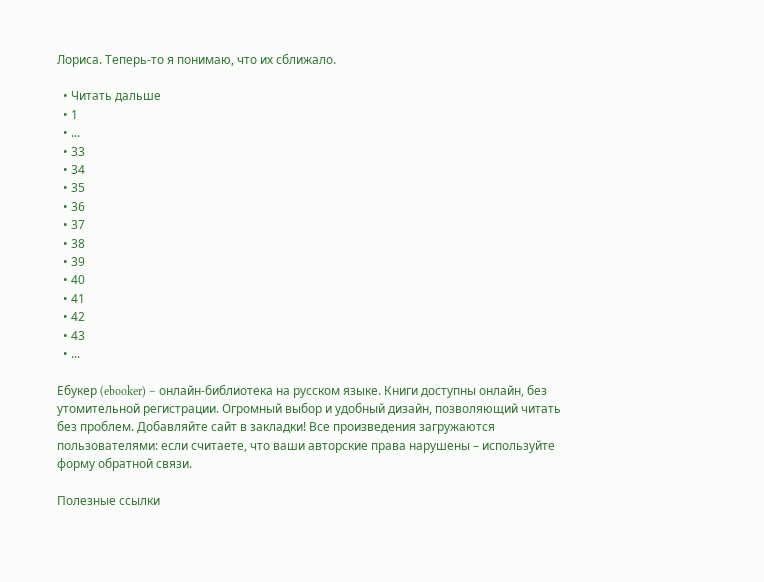Лориса. Теперь-то я понимаю, что их сближало.

  • Читать дальше
  • 1
  • ...
  • 33
  • 34
  • 35
  • 36
  • 37
  • 38
  • 39
  • 40
  • 41
  • 42
  • 43
  • ...

Ебукер (ebooker) – онлайн-библиотека на русском языке. Книги доступны онлайн, без утомительной регистрации. Огромный выбор и удобный дизайн, позволяющий читать без проблем. Добавляйте сайт в закладки! Все произведения загружаются пользователями: если считаете, что ваши авторские права нарушены – используйте форму обратной связи.

Полезные ссылки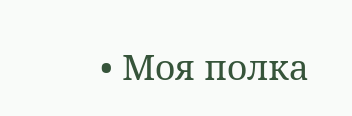• Моя полка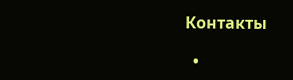Контакты

  •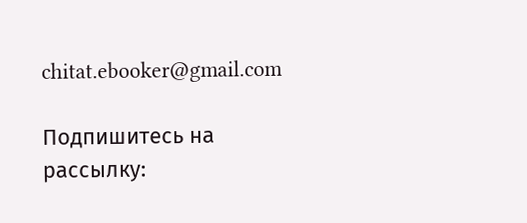chitat.ebooker@gmail.com

Подпишитесь на рассылку: